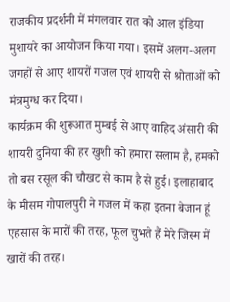राजकीय प्रदर्शनी में मंगलवार रात को आल इंडिया मुशायरे का आयोजन किया गया। इसमें अलग-अलग जगहों से आए शायरों गजल एवं शायरी से श्रोताओं को मंत्रमुग्ध कर दिया।
कार्यक्रम की शुरूआत मुम्बई से आए वाहिद अंसारी की शायरी दुनिया की हर खुशी को हमारा सलाम है, हमको तो बस रसूल की चौखट से काम है से हुई। इलाहाबाद के मीसम गोपालपुरी ने गजल में कहा इतना बेजान हूं एहसास के मारों की तरह, फूल चुभते हैं मेरे जिस्म में खारों की तरह।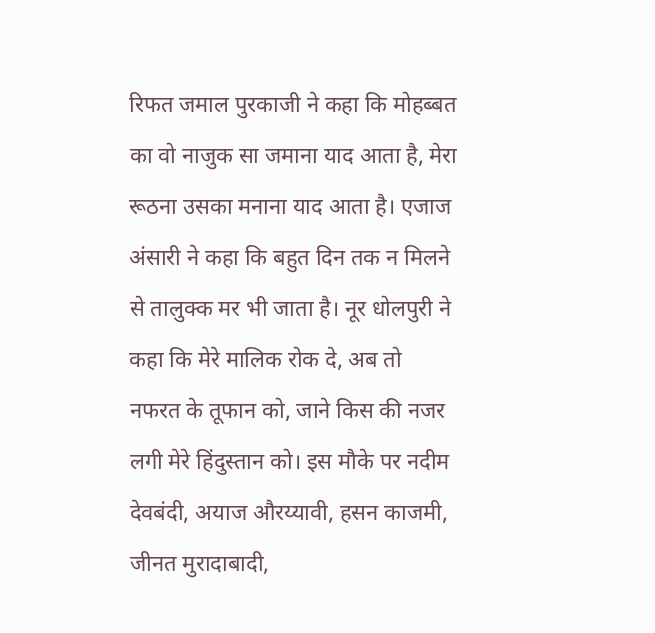रिफत जमाल पुरकाजी ने कहा कि मोहब्बत का वो नाजुक सा जमाना याद आता है, मेरा रूठना उसका मनाना याद आता है। एजाज अंसारी ने कहा कि बहुत दिन तक न मिलने से तालुक्क मर भी जाता है। नूर धोलपुरी ने कहा कि मेरे मालिक रोक दे, अब तो नफरत के तूफान को, जाने किस की नजर लगी मेरे हिंदुस्तान को। इस मौके पर नदीम देवबंदी, अयाज औरय्यावी, हसन काजमी, जीनत मुरादाबादी,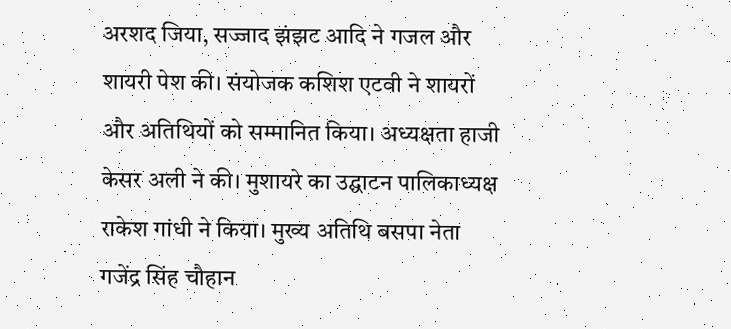अरशद जिया, सज्जाद झंझट आदि ने गजल और शायरी पेश की। संयोजक कशिश एटवी ने शायरों और अतिथियों को सम्मानित किया। अध्यक्षता हाजी केसर अली ने की। मुशायरे का उद्घाटन पालिकाध्यक्ष राकेश गांधी ने किया। मुख्य अतिथि बसपा नेता गजेंद्र सिंह चौहान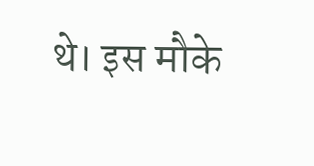थे। इस मौके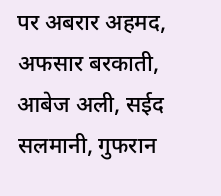पर अबरार अहमद, अफसार बरकाती, आबेज अली, सईद सलमानी, गुफरान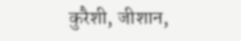कुरैशी, जीशान,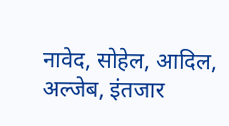नावेद, सोहेल, आदिल, अल्जेब, इंतजार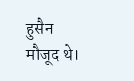हुसैन मौजूद थे।